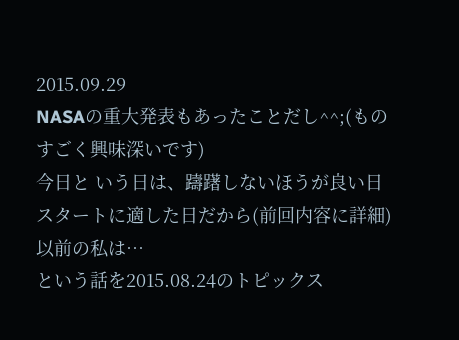2015.09.29
NASAの重大発表もあったことだし^^;(ものすごく興味深いです)
今日と いう日は、躊躇しないほうが良い日
スタートに適した日だから(前回内容に詳細)
以前の私は…
という話を2015.08.24のトピックス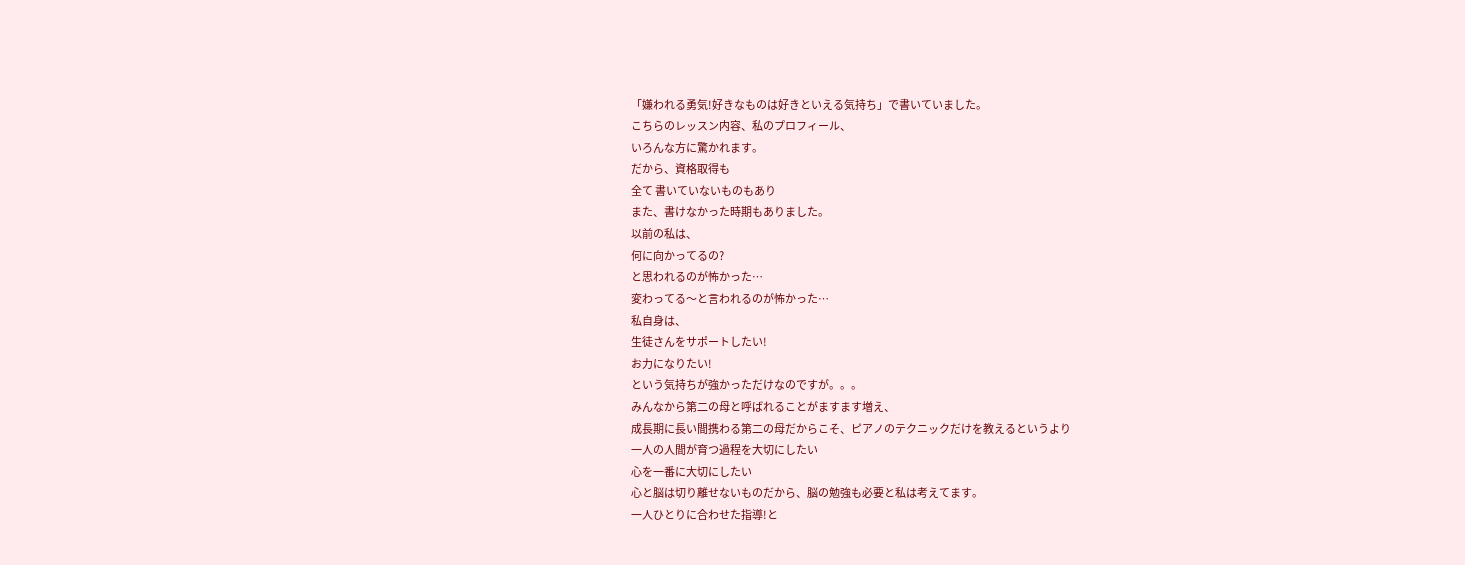「嫌われる勇気!好きなものは好きといえる気持ち」で書いていました。
こちらのレッスン内容、私のプロフィール、
いろんな方に驚かれます。
だから、資格取得も
全て 書いていないものもあり
また、書けなかった時期もありました。
以前の私は、
何に向かってるの?
と思われるのが怖かった…
変わってる〜と言われるのが怖かった…
私自身は、
生徒さんをサポートしたい!
お力になりたい!
という気持ちが強かっただけなのですが。。。
みんなから第二の母と呼ばれることがますます増え、
成長期に長い間携わる第二の母だからこそ、ピアノのテクニックだけを教えるというより
一人の人間が育つ過程を大切にしたい
心を一番に大切にしたい
心と脳は切り離せないものだから、脳の勉強も必要と私は考えてます。
一人ひとりに合わせた指導!と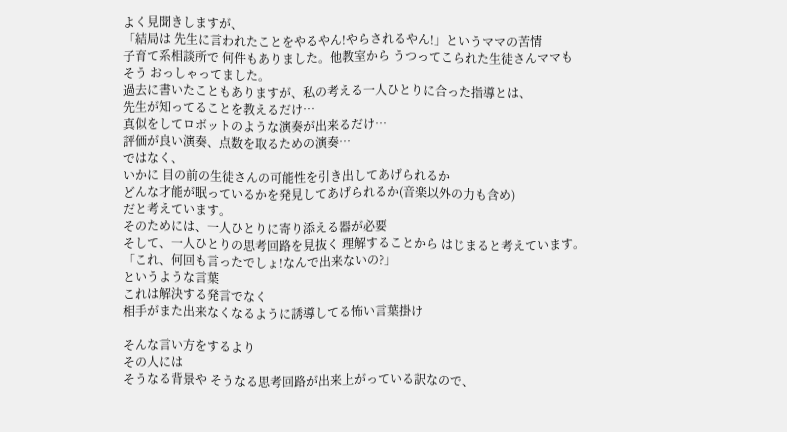よく見聞きしますが、
「結局は 先生に言われたことをやるやん!やらされるやん!」というママの苦情
子育て系相談所で 何件もありました。他教室から うつってこられた生徒さんママも
そう おっしゃってました。
過去に書いたこともありますが、私の考える一人ひとりに合った指導とは、
先生が知ってることを教えるだけ…
真似をしてロボットのような演奏が出来るだけ…
評価が良い演奏、点数を取るための演奏…
ではなく、
いかに 目の前の生徒さんの可能性を引き出してあげられるか
どんな才能が眠っているかを発見してあげられるか(音楽以外の力も含め)
だと考えています。
そのためには、一人ひとりに寄り添える器が必要
そして、一人ひとりの思考回路を見抜く 理解することから はじまると考えています。
「これ、何回も言ったでしょ!なんで出来ないの?」
というような言葉
これは解決する発言でなく
相手がまた出来なくなるように誘導してる怖い言葉掛け

そんな言い方をするより
その人には
そうなる背景や そうなる思考回路が出来上がっている訳なので、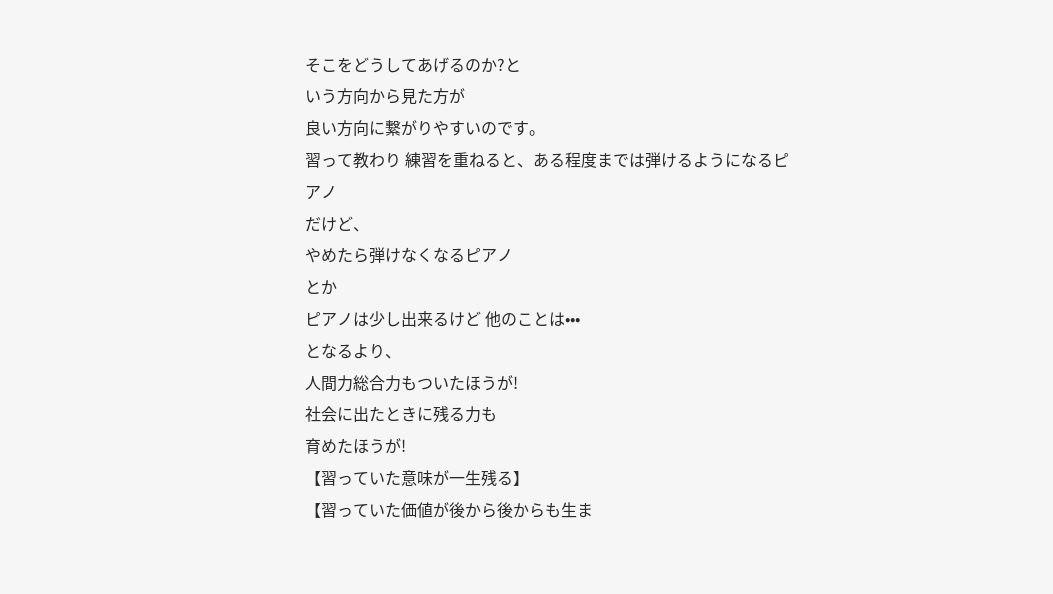そこをどうしてあげるのか?と
いう方向から見た方が
良い方向に繋がりやすいのです。
習って教わり 練習を重ねると、ある程度までは弾けるようになるピアノ
だけど、
やめたら弾けなくなるピアノ
とか
ピアノは少し出来るけど 他のことは•••
となるより、
人間力総合力もついたほうが!
社会に出たときに残る力も
育めたほうが!
【習っていた意味が一生残る】
【習っていた価値が後から後からも生ま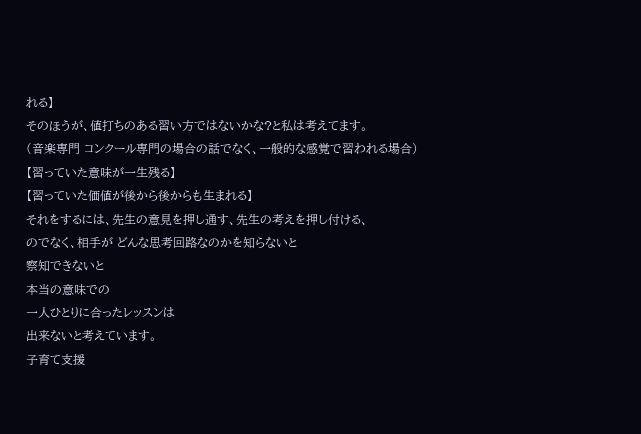れる】
そのほうが、値打ちのある習い方ではないかな?と私は考えてます。
(音楽専門 コンクール専門の場合の話でなく、一般的な感覚で習われる場合)
【習っていた意味が一生残る】
【習っていた価値が後から後からも生まれる】
それをするには、先生の意見を押し通す、先生の考えを押し付ける、
のでなく、相手が どんな思考回路なのかを知らないと
察知できないと
本当の意味での
一人ひとりに合ったレッスンは
出来ないと考えています。
子育て支援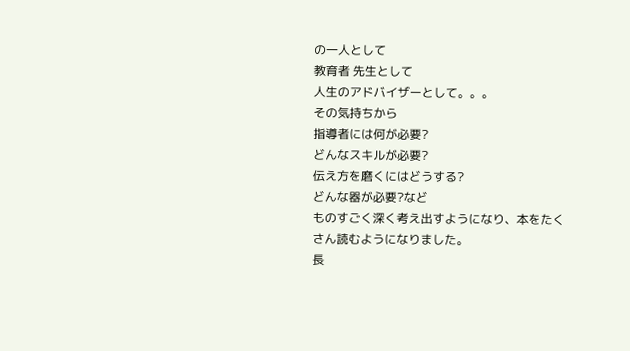の一人として
教育者 先生として
人生のアドバイザーとして。。。
その気持ちから
指導者には何が必要?
どんなスキルが必要?
伝え方を磨くにはどうする?
どんな器が必要?など
ものすごく深く考え出すようになり、本をたくさん読むようになりました。
長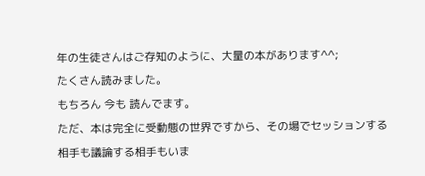年の生徒さんはご存知のように、大量の本があります^^;
たくさん読みました。
もちろん 今も 読んでます。
ただ、本は完全に受動態の世界ですから、その場でセッションする相手も議論する相手もいま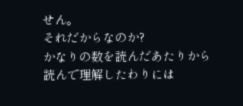せん。
それだからなのか?
かなりの数を読んだあたりから
読んで理解したわりには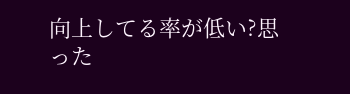向上してる率が低い?思った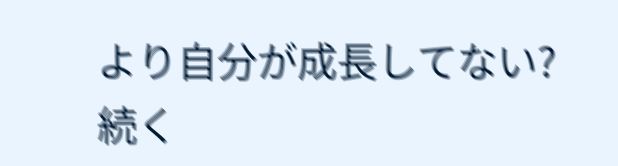より自分が成長してない?
続く